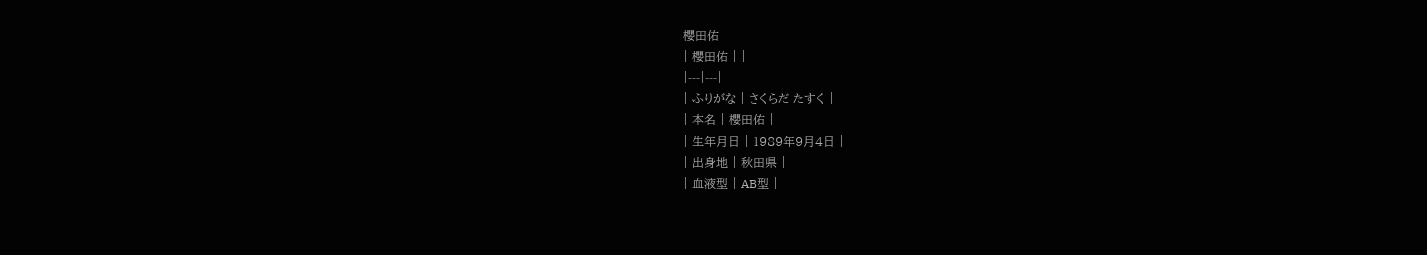櫻田佑
| 櫻田佑 | |
|---|---|
| ふりがな | さくらだ たすく |
| 本名 | 櫻田佑 |
| 生年月日 | 1989年9月4日 |
| 出身地 | 秋田県 |
| 血液型 | AB型 |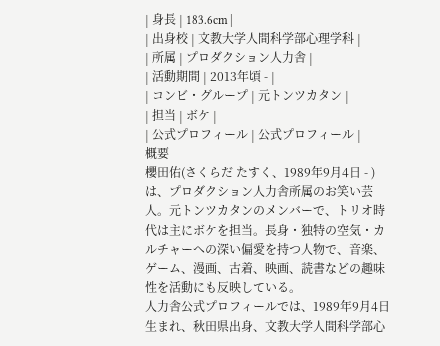| 身長 | 183.6cm |
| 出身校 | 文教大学人間科学部心理学科 |
| 所属 | プロダクション人力舎 |
| 活動期間 | 2013年頃 - |
| コンビ・グループ | 元トンツカタン |
| 担当 | ボケ |
| 公式プロフィール | 公式プロフィール |
概要
櫻田佑(さくらだ たすく、1989年9月4日 - )は、プロダクション人力舎所属のお笑い芸人。元トンツカタンのメンバーで、トリオ時代は主にボケを担当。長身・独特の空気・カルチャーへの深い偏愛を持つ人物で、音楽、ゲーム、漫画、古着、映画、読書などの趣味性を活動にも反映している。
人力舎公式プロフィールでは、1989年9月4日生まれ、秋田県出身、文教大学人間科学部心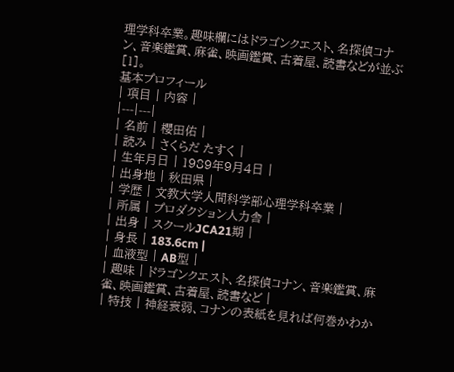理学科卒業。趣味欄にはドラゴンクエスト、名探偵コナン、音楽鑑賞、麻雀、映画鑑賞、古着屋、読書などが並ぶ[1]。
基本プロフィール
| 項目 | 内容 |
|---|---|
| 名前 | 櫻田佑 |
| 読み | さくらだ たすく |
| 生年月日 | 1989年9月4日 |
| 出身地 | 秋田県 |
| 学歴 | 文教大学人間科学部心理学科卒業 |
| 所属 | プロダクション人力舎 |
| 出身 | スクールJCA21期 |
| 身長 | 183.6cm |
| 血液型 | AB型 |
| 趣味 | ドラゴンクエスト、名探偵コナン、音楽鑑賞、麻雀、映画鑑賞、古着屋、読書など |
| 特技 | 神経衰弱、コナンの表紙を見れば何巻かわか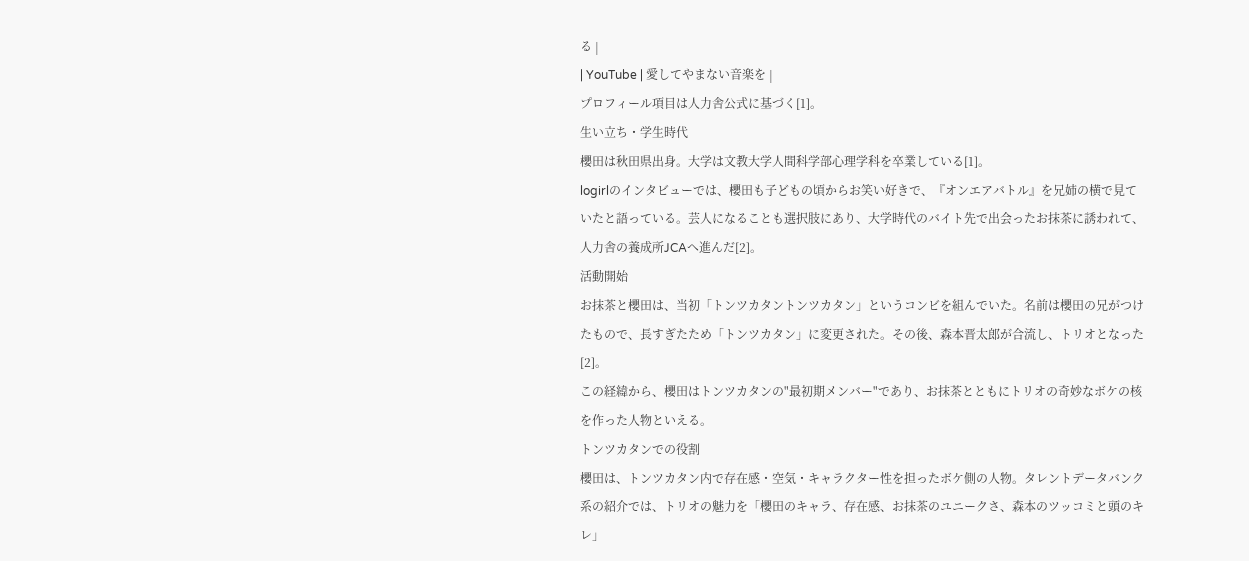る |
| YouTube | 愛してやまない音楽を |
プロフィール項目は人力舎公式に基づく[1]。
生い立ち・学生時代
櫻田は秋田県出身。大学は文教大学人間科学部心理学科を卒業している[1]。
logirlのインタビューでは、櫻田も子どもの頃からお笑い好きで、『オンエアバトル』を兄姉の横で見ていたと語っている。芸人になることも選択肢にあり、大学時代のバイト先で出会ったお抹茶に誘われて、人力舎の養成所JCAへ進んだ[2]。
活動開始
お抹茶と櫻田は、当初「トンツカタントンツカタン」というコンビを組んでいた。名前は櫻田の兄がつけたもので、長すぎたため「トンツカタン」に変更された。その後、森本晋太郎が合流し、トリオとなった[2]。
この経緯から、櫻田はトンツカタンの"最初期メンバー"であり、お抹茶とともにトリオの奇妙なボケの核を作った人物といえる。
トンツカタンでの役割
櫻田は、トンツカタン内で存在感・空気・キャラクター性を担ったボケ側の人物。タレントデータバンク系の紹介では、トリオの魅力を「櫻田のキャラ、存在感、お抹茶のユニークさ、森本のツッコミと頭のキレ」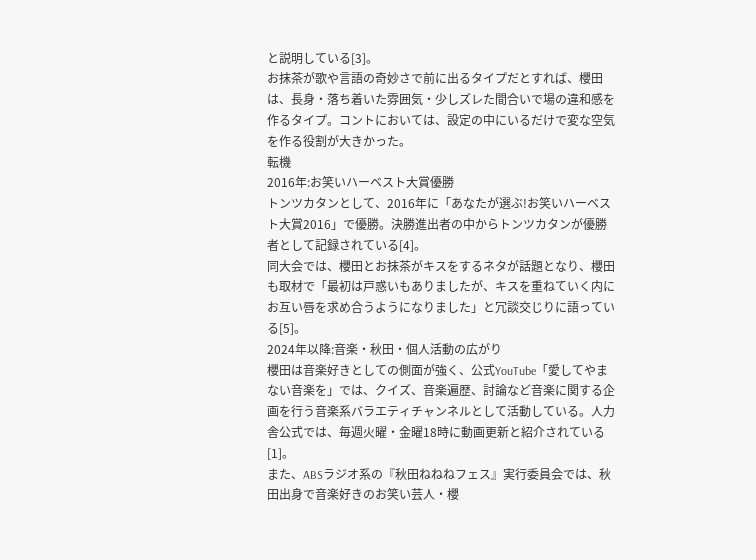と説明している[3]。
お抹茶が歌や言語の奇妙さで前に出るタイプだとすれば、櫻田は、長身・落ち着いた雰囲気・少しズレた間合いで場の違和感を作るタイプ。コントにおいては、設定の中にいるだけで変な空気を作る役割が大きかった。
転機
2016年:お笑いハーベスト大賞優勝
トンツカタンとして、2016年に「あなたが選ぶ!お笑いハーベスト大賞2016」で優勝。決勝進出者の中からトンツカタンが優勝者として記録されている[4]。
同大会では、櫻田とお抹茶がキスをするネタが話題となり、櫻田も取材で「最初は戸惑いもありましたが、キスを重ねていく内にお互い唇を求め合うようになりました」と冗談交じりに語っている[5]。
2024年以降:音楽・秋田・個人活動の広がり
櫻田は音楽好きとしての側面が強く、公式YouTube「愛してやまない音楽を」では、クイズ、音楽遍歴、討論など音楽に関する企画を行う音楽系バラエティチャンネルとして活動している。人力舎公式では、毎週火曜・金曜18時に動画更新と紹介されている[1]。
また、ABSラジオ系の『秋田ねねねフェス』実行委員会では、秋田出身で音楽好きのお笑い芸人・櫻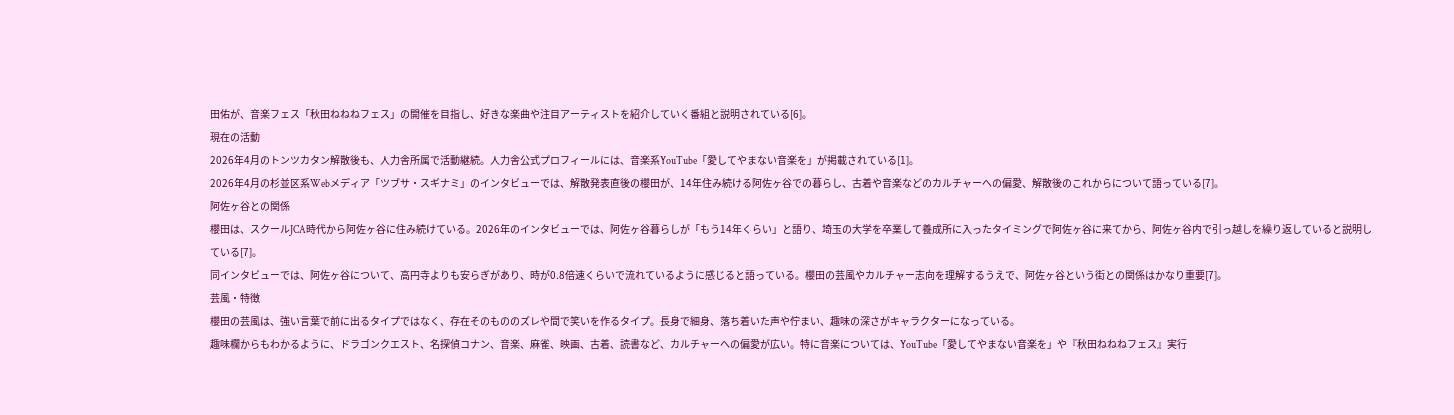田佑が、音楽フェス「秋田ねねねフェス」の開催を目指し、好きな楽曲や注目アーティストを紹介していく番組と説明されている[6]。
現在の活動
2026年4月のトンツカタン解散後も、人力舎所属で活動継続。人力舎公式プロフィールには、音楽系YouTube「愛してやまない音楽を」が掲載されている[1]。
2026年4月の杉並区系Webメディア「ツブサ・スギナミ」のインタビューでは、解散発表直後の櫻田が、14年住み続ける阿佐ヶ谷での暮らし、古着や音楽などのカルチャーへの偏愛、解散後のこれからについて語っている[7]。
阿佐ヶ谷との関係
櫻田は、スクールJCA時代から阿佐ヶ谷に住み続けている。2026年のインタビューでは、阿佐ヶ谷暮らしが「もう14年くらい」と語り、埼玉の大学を卒業して養成所に入ったタイミングで阿佐ヶ谷に来てから、阿佐ヶ谷内で引っ越しを繰り返していると説明している[7]。
同インタビューでは、阿佐ヶ谷について、高円寺よりも安らぎがあり、時が0.8倍速くらいで流れているように感じると語っている。櫻田の芸風やカルチャー志向を理解するうえで、阿佐ヶ谷という街との関係はかなり重要[7]。
芸風・特徴
櫻田の芸風は、強い言葉で前に出るタイプではなく、存在そのもののズレや間で笑いを作るタイプ。長身で細身、落ち着いた声や佇まい、趣味の深さがキャラクターになっている。
趣味欄からもわかるように、ドラゴンクエスト、名探偵コナン、音楽、麻雀、映画、古着、読書など、カルチャーへの偏愛が広い。特に音楽については、YouTube「愛してやまない音楽を」や『秋田ねねねフェス』実行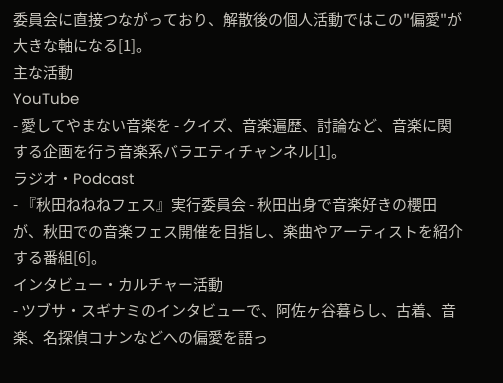委員会に直接つながっており、解散後の個人活動ではこの"偏愛"が大きな軸になる[1]。
主な活動
YouTube
- 愛してやまない音楽を - クイズ、音楽遍歴、討論など、音楽に関する企画を行う音楽系バラエティチャンネル[1]。
ラジオ・Podcast
- 『秋田ねねねフェス』実行委員会 - 秋田出身で音楽好きの櫻田が、秋田での音楽フェス開催を目指し、楽曲やアーティストを紹介する番組[6]。
インタビュー・カルチャー活動
- ツブサ・スギナミのインタビューで、阿佐ヶ谷暮らし、古着、音楽、名探偵コナンなどへの偏愛を語っ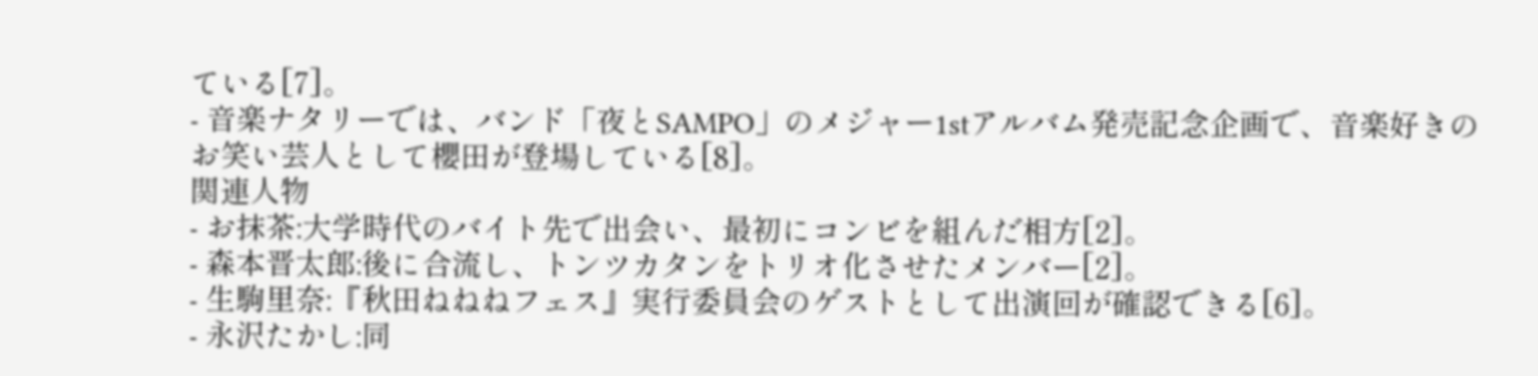ている[7]。
- 音楽ナタリーでは、バンド「夜とSAMPO」のメジャー1stアルバム発売記念企画で、音楽好きのお笑い芸人として櫻田が登場している[8]。
関連人物
- お抹茶:大学時代のバイト先で出会い、最初にコンビを組んだ相方[2]。
- 森本晋太郎:後に合流し、トンツカタンをトリオ化させたメンバー[2]。
- 生駒里奈:『秋田ねねねフェス』実行委員会のゲストとして出演回が確認できる[6]。
- 永沢たかし:同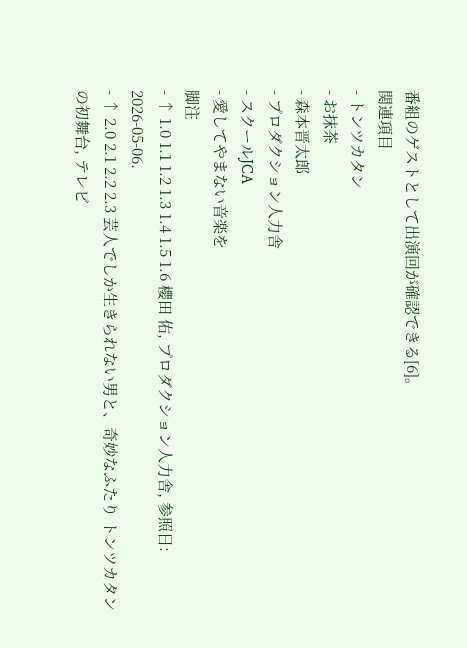番組のゲストとして出演回が確認できる[6]。
関連項目
- トンツカタン
- お抹茶
- 森本晋太郎
- プロダクション人力舎
- スクールJCA
- 愛してやまない音楽を
脚注
- ↑ 1.0 1.1 1.2 1.3 1.4 1.5 1.6 櫻田 佑, プロダクション人力舎, 参照日: 2026-05-06.
- ↑ 2.0 2.1 2.2 2.3 芸人でしか生きられない男と、奇妙なふたり トンツカタンの初舞台, テレビ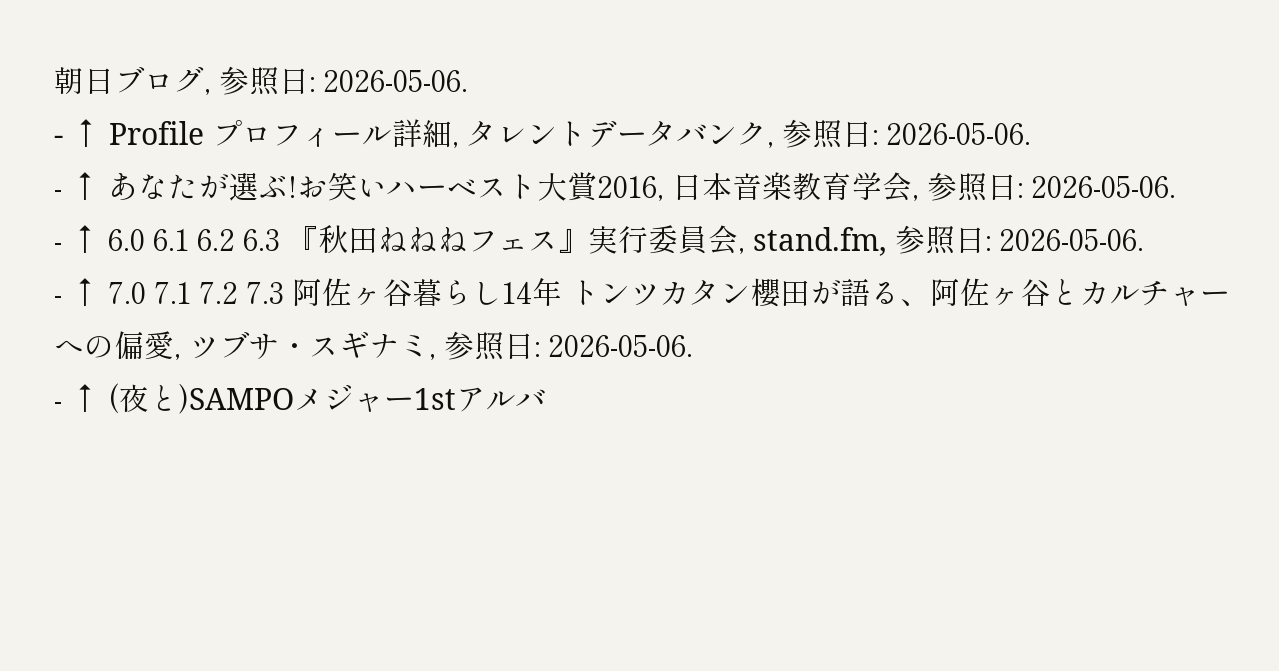朝日ブログ, 参照日: 2026-05-06.
- ↑ Profile プロフィール詳細, タレントデータバンク, 参照日: 2026-05-06.
- ↑ あなたが選ぶ!お笑いハーベスト大賞2016, 日本音楽教育学会, 参照日: 2026-05-06.
- ↑ 6.0 6.1 6.2 6.3 『秋田ねねねフェス』実行委員会, stand.fm, 参照日: 2026-05-06.
- ↑ 7.0 7.1 7.2 7.3 阿佐ヶ谷暮らし14年 トンツカタン櫻田が語る、阿佐ヶ谷とカルチャーへの偏愛, ツブサ・スギナミ, 参照日: 2026-05-06.
- ↑ (夜と)SAMPOメジャー1stアルバ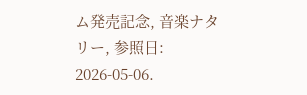ム発売記念, 音楽ナタリー, 参照日: 2026-05-06.